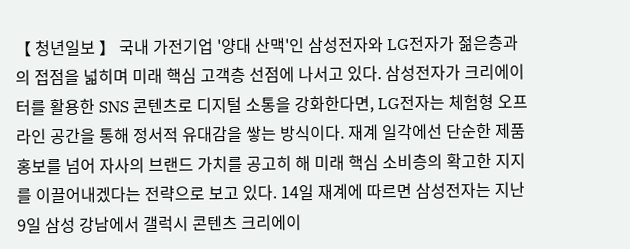【 청년일보 】 국내 가전기업 '양대 산맥'인 삼성전자와 LG전자가 젊은층과의 접점을 넓히며 미래 핵심 고객층 선점에 나서고 있다. 삼성전자가 크리에이터를 활용한 SNS 콘텐츠로 디지털 소통을 강화한다면, LG전자는 체험형 오프라인 공간을 통해 정서적 유대감을 쌓는 방식이다. 재계 일각에선 단순한 제품 홍보를 넘어 자사의 브랜드 가치를 공고히 해 미래 핵심 소비층의 확고한 지지를 이끌어내겠다는 전략으로 보고 있다. 14일 재계에 따르면 삼성전자는 지난 9일 삼성 강남에서 갤럭시 콘텐츠 크리에이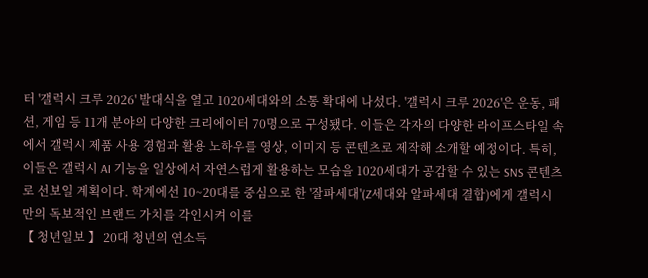터 '갤럭시 크루 2026' 발대식을 열고 1020세대와의 소통 확대에 나섰다. '갤럭시 크루 2026'은 운동, 패션, 게임 등 11개 분야의 다양한 크리에이터 70명으로 구성됐다. 이들은 각자의 다양한 라이프스타일 속에서 갤럭시 제품 사용 경험과 활용 노하우를 영상, 이미지 등 콘텐츠로 제작해 소개할 예정이다. 특히, 이들은 갤럭시 AI 기능을 일상에서 자연스럽게 활용하는 모습을 1020세대가 공감할 수 있는 SNS 콘텐츠로 선보일 계획이다. 학계에선 10~20대를 중심으로 한 '잘파세대'(Z세대와 알파세대 결합)에게 갤럭시만의 독보적인 브랜드 가치를 각인시켜 이를
【 청년일보 】 20대 청년의 연소득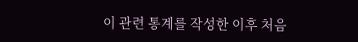이 관련 통계를 작성한 이후 처음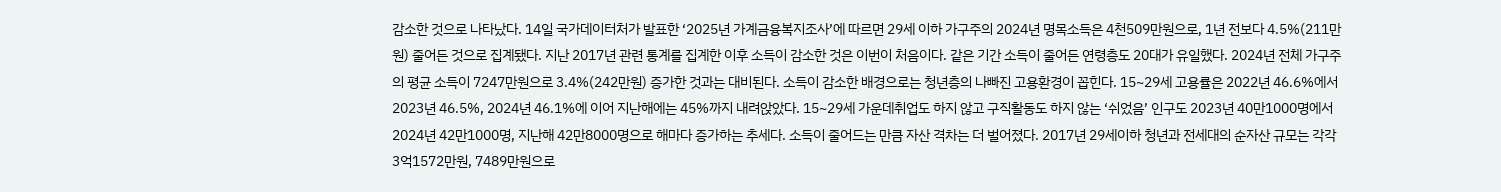감소한 것으로 나타났다. 14일 국가데이터처가 발표한 ‘2025년 가계금융복지조사’에 따르면 29세 이하 가구주의 2024년 명목소득은 4천509만원으로, 1년 전보다 4.5%(211만원) 줄어든 것으로 집계됐다. 지난 2017년 관련 통계를 집계한 이후 소득이 감소한 것은 이번이 처음이다. 같은 기간 소득이 줄어든 연령층도 20대가 유일했다. 2024년 전체 가구주의 평균 소득이 7247만원으로 3.4%(242만원) 증가한 것과는 대비된다. 소득이 감소한 배경으로는 청년층의 나빠진 고용환경이 꼽힌다. 15~29세 고용률은 2022년 46.6%에서 2023년 46.5%, 2024년 46.1%에 이어 지난해에는 45%까지 내려앉았다. 15~29세 가운데취업도 하지 않고 구직활동도 하지 않는 ‘쉬었음’ 인구도 2023년 40만1000명에서 2024년 42만1000명, 지난해 42만8000명으로 해마다 증가하는 추세다. 소득이 줄어드는 만큼 자산 격차는 더 벌어졌다. 2017년 29세이하 청년과 전세대의 순자산 규모는 각각 3억1572만원, 7489만원으로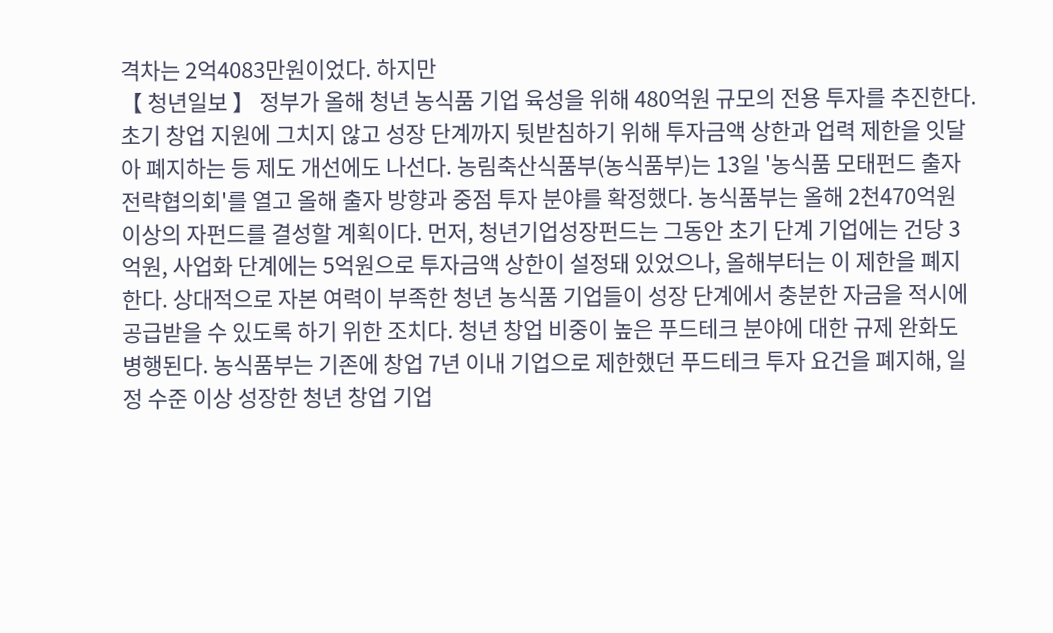격차는 2억4083만원이었다. 하지만
【 청년일보 】 정부가 올해 청년 농식품 기업 육성을 위해 480억원 규모의 전용 투자를 추진한다. 초기 창업 지원에 그치지 않고 성장 단계까지 뒷받침하기 위해 투자금액 상한과 업력 제한을 잇달아 폐지하는 등 제도 개선에도 나선다. 농림축산식품부(농식품부)는 13일 '농식품 모태펀드 출자전략협의회'를 열고 올해 출자 방향과 중점 투자 분야를 확정했다. 농식품부는 올해 2천470억원 이상의 자펀드를 결성할 계획이다. 먼저, 청년기업성장펀드는 그동안 초기 단계 기업에는 건당 3억원, 사업화 단계에는 5억원으로 투자금액 상한이 설정돼 있었으나, 올해부터는 이 제한을 폐지한다. 상대적으로 자본 여력이 부족한 청년 농식품 기업들이 성장 단계에서 충분한 자금을 적시에 공급받을 수 있도록 하기 위한 조치다. 청년 창업 비중이 높은 푸드테크 분야에 대한 규제 완화도 병행된다. 농식품부는 기존에 창업 7년 이내 기업으로 제한했던 푸드테크 투자 요건을 폐지해, 일정 수준 이상 성장한 청년 창업 기업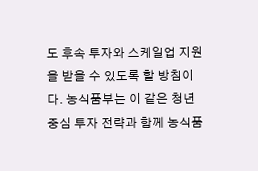도 후속 투자와 스케일업 지원을 받을 수 있도록 할 방침이다. 농식품부는 이 같은 청년 중심 투자 전략과 함께 농식품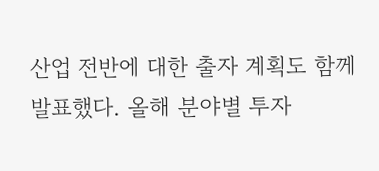산업 전반에 대한 출자 계획도 함께 발표했다. 올해 분야별 투자